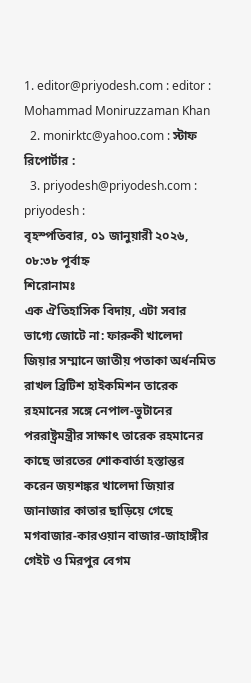1. editor@priyodesh.com : editor : Mohammad Moniruzzaman Khan
  2. monirktc@yahoo.com : স্টাফ রিপোর্টার :
  3. priyodesh@priyodesh.com : priyodesh :
বৃহস্পতিবার, ০১ জানুয়ারী ২০২৬, ০৮:৩৮ পূর্বাহ্ন
শিরোনামঃ
এক ঐতিহাসিক বিদায়, এটা সবার ভাগ্যে জোটে না: ফারুকী খালেদা জিয়ার সম্মানে জাতীয় পতাকা অর্ধনমিত রাখল ব্রিটিশ হাইকমিশন তারেক রহমানের সঙ্গে নেপাল-ভুটানের পররাষ্ট্রমন্ত্রীর সাক্ষাৎ তারেক রহমানের কাছে ভারতের শোকবার্তা হস্তান্তর করেন জয়শঙ্কর খালেদা জিয়ার জানাজার কাতার ছাড়িয়ে গেছে মগবাজার-কারওয়ান বাজার-জাহাঙ্গীর গেইট ও মিরপুর বেগম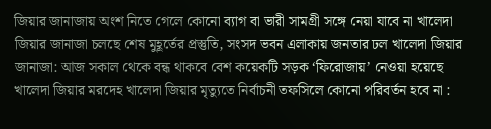জিয়ার জানাজায় অংশ নিতে গেলে কোনো ব্যাগ বা ভারী সামগ্রী সঙ্গে নেয়া যাবে না খালেদা জিয়ার জানাজা চলছে শেষ মুহূর্তের প্রস্তুতি, সংসদ ভবন এলাকায় জনতার ঢল খালেদা জিয়ার জানাজা: আজ সকাল থেকে বন্ধ থাকবে বেশ কয়েকটি সড়ক ‘ফিরোজায়’ নেওয়া হয়েছে খালেদা জিয়ার মরদেহ খালেদা জিয়ার মৃত্যুতে নির্বাচনী তফসিলে কোনো পরিবর্তন হবে না :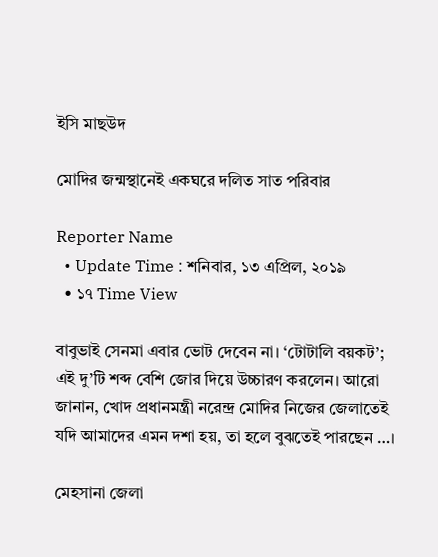ইসি মাছউদ

মোদির জন্মস্থানেই একঘরে দলিত সাত পরিবার

Reporter Name
  • Update Time : শনিবার, ১৩ এপ্রিল, ২০১৯
  • ১৭ Time View

বাবুভাই সেনমা এবার ভোট দেবেন না। ‘টোটালি বয়কট’; এই দু’টি শব্দ বেশি জোর দিয়ে উচ্চারণ করলেন। আরো জানান, খোদ প্রধানমন্ত্রী নরেন্দ্র মোদির নিজের জেলাতেই যদি আমাদের এমন দশা হয়, তা হলে বুঝতেই পারছেন …।

মেহসানা জেলা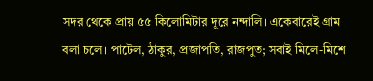সদর থেকে প্রায় ৫৫ কিলোমিটার দূরে নন্দালি। একেবারেই গ্রাম বলা চলে। পাটেল, ঠাকুর, প্রজাপতি, রাজপুত; সবাই মিলে-মিশে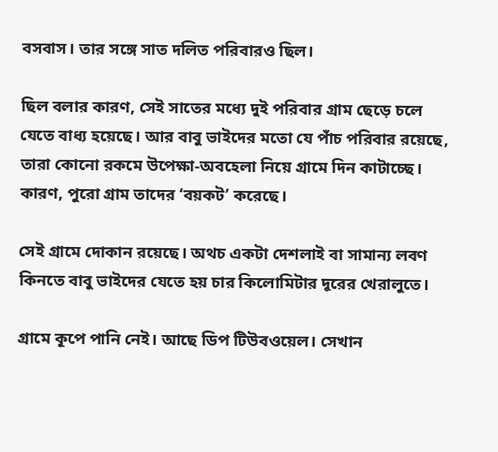বসবাস। তার সঙ্গে সাত দলিত পরিবারও ছিল।

ছিল বলার কারণ, সেই সাতের মধ্যে দুই পরিবার গ্রাম ছেড়ে চলে যেতে বাধ্য হয়েছে। আর বাবু ভাইদের মতো যে পাঁচ পরিবার রয়েছে, তারা কোনো রকমে উপেক্ষা-অবহেলা নিয়ে গ্রামে দিন কাটাচ্ছে। কারণ, পুরো গ্রাম তাদের ‘বয়কট’ করেছে।

সেই গ্রামে দোকান রয়েছে। অথচ একটা দেশলাই বা সামান্য লবণ কিনতে বাবু ভাইদের যেতে হয় চার কিলোমিটার দূরের খেরালুতে।

গ্রামে কূপে পানি নেই। আছে ডিপ টিউবওয়েল। সেখান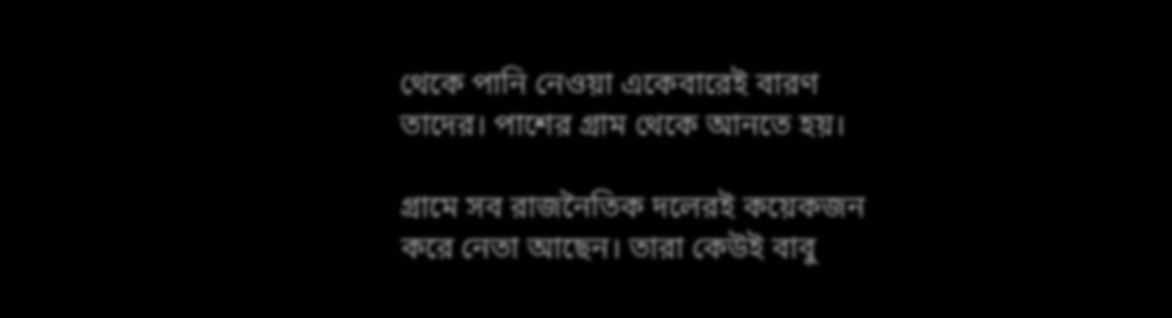থেকে পানি নেওয়া একেবারেই বারণ তাদের। পাশের গ্রাম থেকে আনতে হয়।

গ্রামে সব রাজনৈতিক দলেরই কয়েকজন করে নেতা আছেন। তারা কেউই বাবু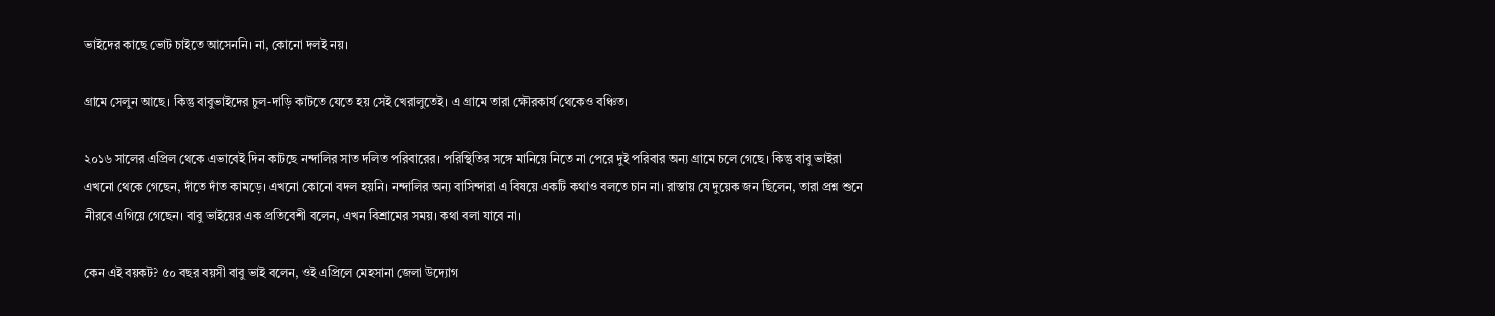ভাইদের কাছে ভোট চাইতে আসেননি। না, কোনো দলই নয়।

গ্রামে সেলুন আছে। কিন্তু বাবুভাইদের চুল-দাড়ি কাটতে যেতে হয় সেই খেরালুতেই। এ গ্রামে তারা ক্ষৌরকার্য থেকেও বঞ্চিত।

২০১৬ সালের এপ্রিল থেকে এভাবেই দিন কাটছে নন্দালির সাত দলিত পরিবারের। পরিস্থিতির সঙ্গে মানিয়ে নিতে না পেরে দুই পরিবার অন্য গ্রামে চলে গেছে। কিন্তু বাবু ভাইরা এখনো থেকে গেছেন, দাঁতে দাঁত কামড়ে। এখনো কোনো বদল হয়নি। নন্দালির অন্য বাসিন্দারা এ বিষয়ে একটি কথাও বলতে চান না। রাস্তায় যে দুয়েক জন ছিলেন, তারা প্রশ্ন শুনে নীরবে এগিয়ে গেছেন। বাবু ভাইয়ের এক প্রতিবেশী বলেন, এখন বিশ্রামের সময়। কথা বলা যাবে না।

কেন এই বয়কট? ৫০ বছর বয়সী বাবু ভাই বলেন, ওই এপ্রিলে মেহসানা জেলা উদ্যোগ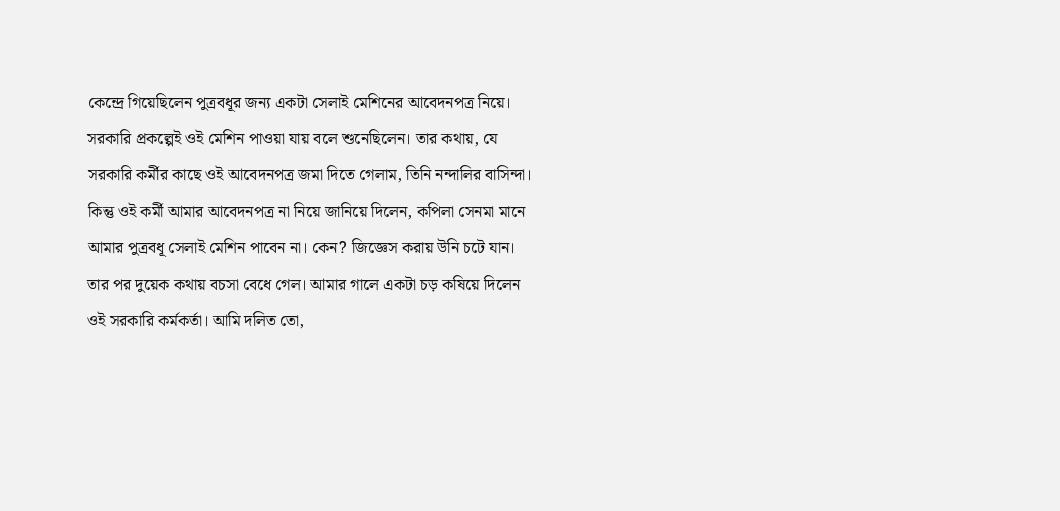কেন্দ্রে গিয়েছিলেন পুত্রবধূর জন্য একটা সেলাই মেশিনের আবেদনপত্র নিয়ে। সরকারি প্রকল্পেই ওই মেশিন পাওয়া যায় বলে শুনেছিলেন। তার কথায়, যে সরকারি কর্মীর কাছে ওই আবেদনপত্র জমা দিতে গেলাম, তিনি নন্দালির বাসিন্দা। কিন্তু ওই কর্মী আমার আবেদনপত্র না নিয়ে জানিয়ে দিলেন, কপিলা সেনমা মানে আমার পুত্রবধূ সেলাই মেশিন পাবেন না। কেন? জিজ্ঞেস করায় উনি চটে যান। তার পর দুয়েক কথায় বচসা বেধে গেল। আমার গালে একটা চড় কষিয়ে দিলেন ওই সরকারি কর্মকর্তা। আমি দলিত তো,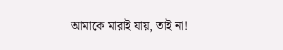আমাকে মারাই যায়, তাই না!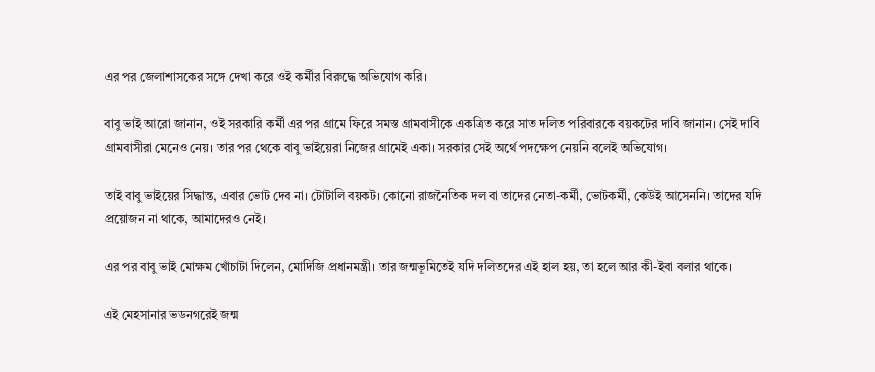এর পর জেলাশাসকের সঙ্গে দেখা করে ওই কর্মীর বিরুদ্ধে অভিযোগ করি।

বাবু ভাই আরো জানান, ওই সরকারি কর্মী এর পর গ্রামে ফিরে সমস্ত গ্রামবাসীকে একত্রিত করে সাত দলিত পরিবারকে বয়কটের দাবি জানান। সেই দাবি গ্রামবাসীরা মেনেও নেয়। তার পর থেকে বাবু ভাইয়েরা নিজের গ্রামেই একা। সরকার সেই অর্থে পদক্ষেপ নেয়নি বলেই অভিযোগ।

তাই বাবু ভাইয়ের সিদ্ধান্ত, এবার ভোট দেব না। টোটালি বয়কট। কোনো রাজনৈতিক দল বা তাদের নেতা-কর্মী, ভোটকর্মী, কেউই আসেননি। তাদের যদি প্রয়োজন না থাকে, আমাদেরও নেই।

এর পর বাবু ভাই মোক্ষম খোঁচাটা দিলেন, মোদিজি প্রধানমন্ত্রী। তার জন্মভূমিতেই যদি দলিতদের এই হাল হয়, তা হলে আর কী-ইবা বলার থাকে।

এই মেহসানার ভডনগরেই জন্ম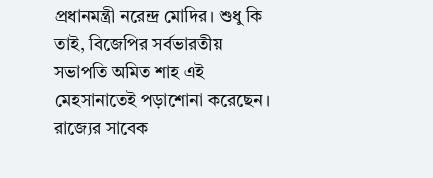প্রধানমন্ত্রী নরেন্দ্র মোদির। শুধু কি তাই, বিজেপির সর্বভারতীয় সভাপতি অমিত শাহ এই মেহসানাতেই পড়াশোনা করেছেন। রাজ্যের সাবেক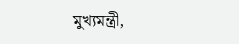মুখ্যমন্ত্রী,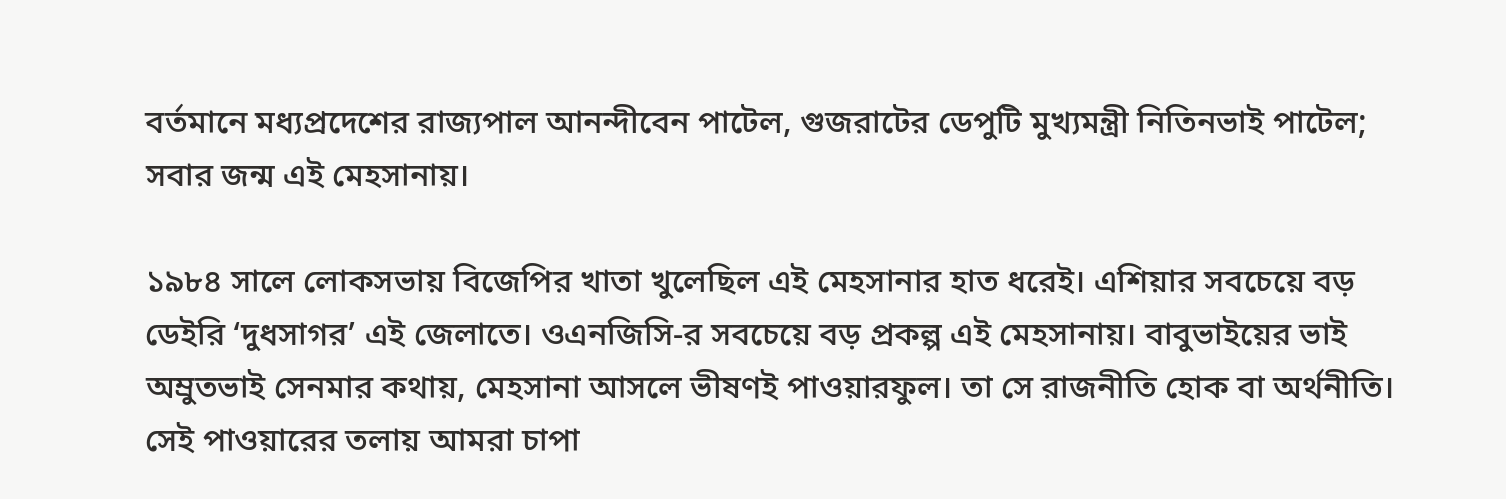বর্তমানে মধ্যপ্রদেশের রাজ্যপাল আনন্দীবেন পাটেল, গুজরাটের ডেপুটি মুখ্যমন্ত্রী নিতিনভাই পাটেল; সবার জন্ম এই মেহসানায়।

১৯৮৪ সালে লোকসভায় বিজেপির খাতা খুলেছিল এই মেহসানার হাত ধরেই। এশিয়ার সবচেয়ে বড় ডেইরি ‘দুধসাগর’ এই জেলাতে। ওএনজিসি-র সবচেয়ে বড় প্রকল্প এই মেহসানায়। বাবুভাইয়ের ভাই অম্রুতভাই সেনমার কথায়, মেহসানা আসলে ভীষণই পাওয়ারফুল। তা সে রাজনীতি হোক বা অর্থনীতি। সেই পাওয়ারের তলায় আমরা চাপা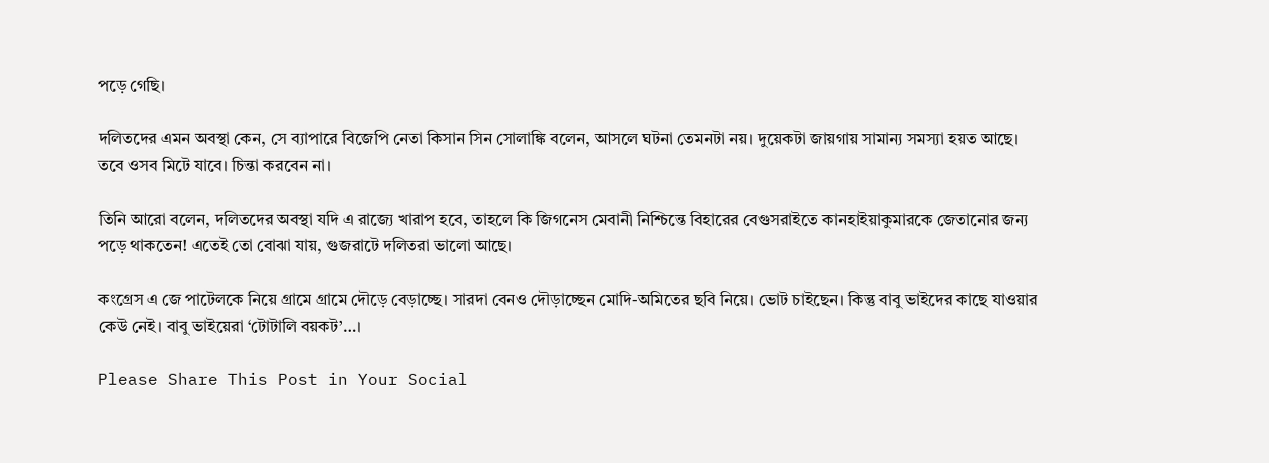পড়ে গেছি।

দলিতদের এমন অবস্থা কেন, সে ব্যাপারে বিজেপি নেতা কিসান সিন সোলাঙ্কি বলেন, আসলে ঘটনা তেমনটা নয়। দুয়েকটা জায়গায় সামান্য সমস্যা হয়ত আছে। তবে ওসব মিটে যাবে। চিন্তা করবেন না।

তিনি আরো বলেন, দলিতদের অবস্থা যদি এ রাজ্যে খারাপ হবে, তাহলে কি জিগনেস মেবানী নিশ্চিন্তে বিহারের বেগুসরাইতে কানহাইয়াকুমারকে জেতানোর জন্য পড়ে থাকতেন! এতেই তো বোঝা যায়, গুজরাটে দলিতরা ভালো আছে।

কংগ্রেস এ জে পাটেলকে নিয়ে গ্রামে গ্রামে দৌড়ে বেড়াচ্ছে। সারদা বেনও দৌড়াচ্ছেন মোদি-অমিতের ছবি নিয়ে। ভোট চাইছেন। কিন্তু বাবু ভাইদের কাছে যাওয়ার কেউ নেই। বাবু ভাইয়েরা ‘টোটালি বয়কট’…।

Please Share This Post in Your Social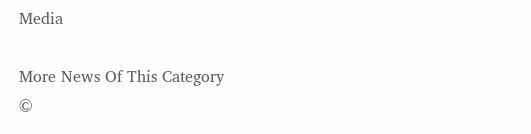Media

More News Of This Category
©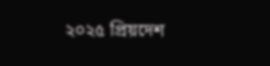২০২৫ প্রিয়দেশ